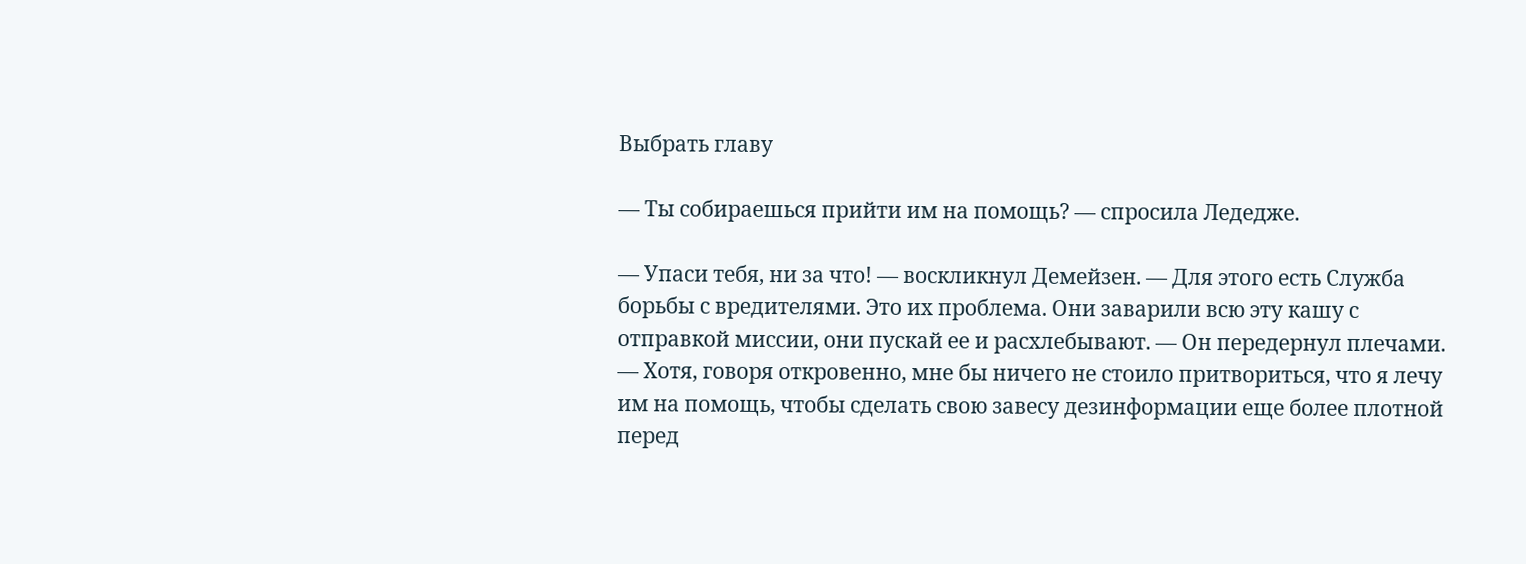Выбрать главу

— Ты собираешься прийти им на помощь? — спросила Ледедже.

— Упаси тебя, ни за что! — воскликнул Демейзен. — Для этого есть Служба борьбы с вредителями. Это их проблема. Они заварили всю эту кашу с отправкой миссии, они пускай ее и расхлебывают. — Он передернул плечами. — Хотя, говоря откровенно, мне бы ничего не стоило притвориться, что я лечу им на помощь, чтобы сделать свою завесу дезинформации еще более плотной перед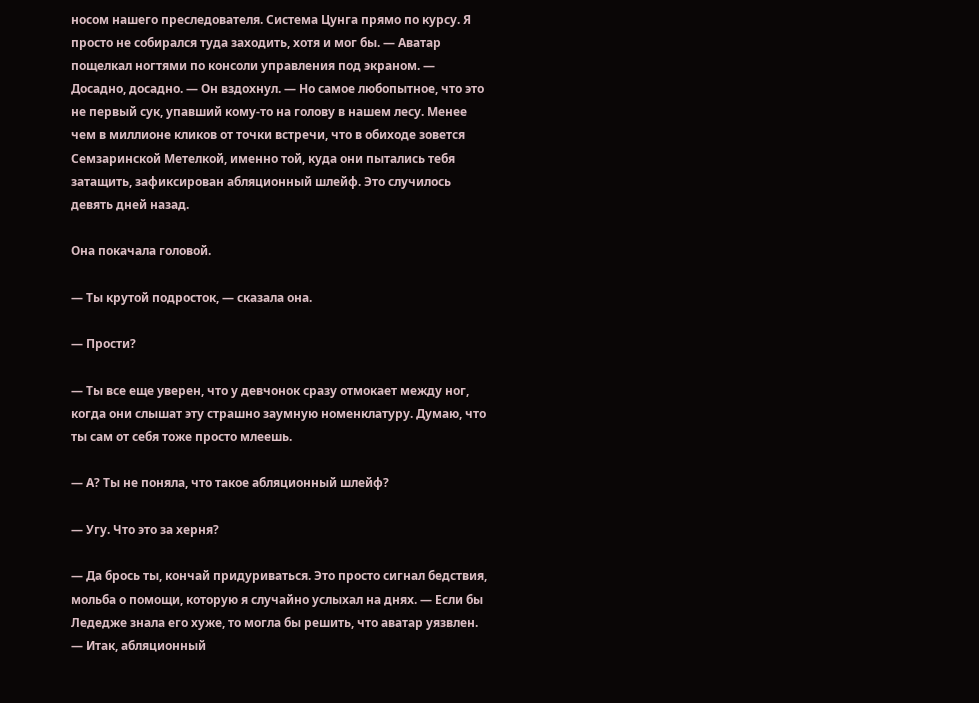носом нашего преследователя. Система Цунга прямо по курсу. Я просто не собирался туда заходить, хотя и мог бы. — Аватар пощелкал ногтями по консоли управления под экраном. — Досадно, досадно. — Он вздохнул. — Но самое любопытное, что это не первый сук, упавший кому-то на голову в нашем лесу. Менее чем в миллионе кликов от точки встречи, что в обиходе зовется Семзаринской Метелкой, именно той, куда они пытались тебя затащить, зафиксирован абляционный шлейф. Это случилось девять дней назад.

Она покачала головой.

— Ты крутой подросток, — сказала она.

— Прости?

— Ты все еще уверен, что у девчонок сразу отмокает между ног, когда они слышат эту страшно заумную номенклатуру. Думаю, что ты сам от себя тоже просто млеешь.

— А? Ты не поняла, что такое абляционный шлейф?

— Угу. Что это за херня?

— Да брось ты, кончай придуриваться. Это просто сигнал бедствия, мольба о помощи, которую я случайно услыхал на днях. — Если бы Ледедже знала его хуже, то могла бы решить, что аватар уязвлен. — Итак, абляционный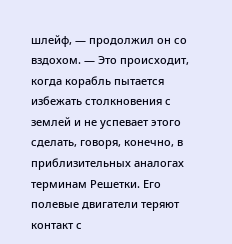шлейф, — продолжил он со вздохом. — Это происходит, когда корабль пытается избежать столкновения с землей и не успевает этого сделать, говоря, конечно, в приблизительных аналогах терминам Решетки. Его полевые двигатели теряют контакт с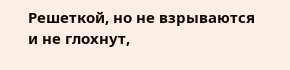Решеткой, но не взрываются и не глохнут,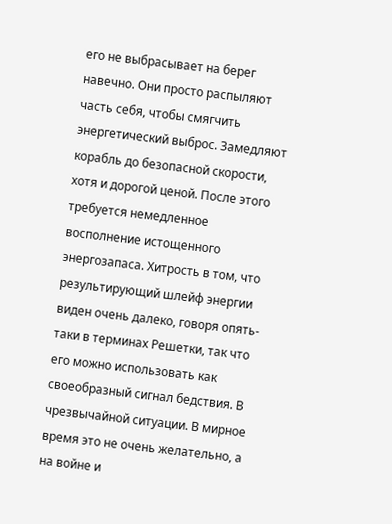его не выбрасывает на берег навечно. Они просто распыляют часть себя, чтобы смягчить энергетический выброс. Замедляют корабль до безопасной скорости, хотя и дорогой ценой. После этого требуется немедленное восполнение истощенного энергозапаса. Хитрость в том, что результирующий шлейф энергии виден очень далеко, говоря опять-таки в терминах Решетки, так что его можно использовать как своеобразный сигнал бедствия. В чрезвычайной ситуации. В мирное время это не очень желательно, а на войне и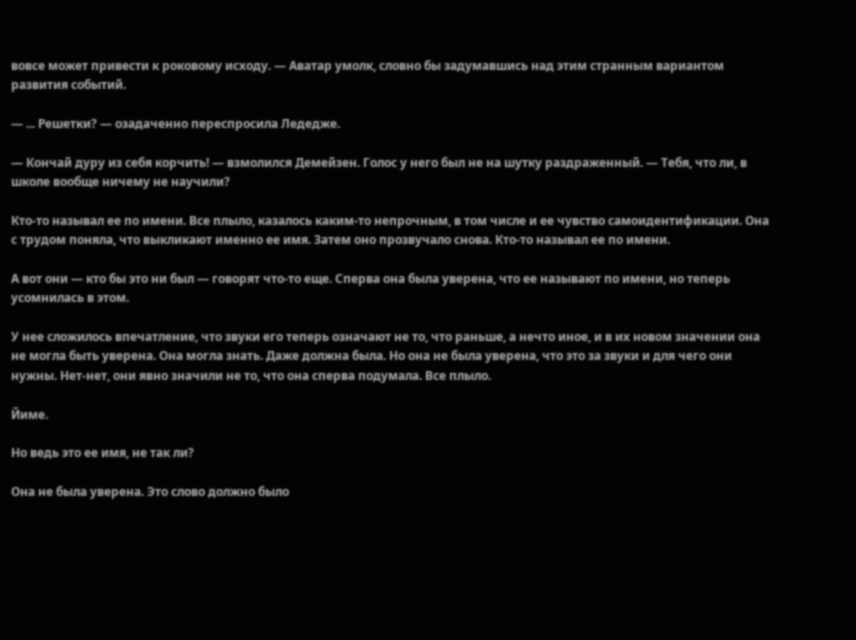вовсе может привести к роковому исходу. — Аватар умолк, словно бы задумавшись над этим странным вариантом развития событий.

— ... Решетки? — озадаченно переспросила Ледедже.

— Кончай дуру из себя корчить! — взмолился Демейзен. Голос у него был не на шутку раздраженный. — Тебя, что ли, в школе вообще ничему не научили?

Кто-то называл ее по имени. Все плыло, казалось каким-то непрочным, в том числе и ее чувство самоидентификации. Она с трудом поняла, что выкликают именно ее имя. Затем оно прозвучало снова. Кто-то называл ее по имени.

А вот они — кто бы это ни был — говорят что-то еще. Сперва она была уверена, что ее называют по имени, но теперь усомнилась в этом.

У нее сложилось впечатление, что звуки его теперь означают не то, что раньше, а нечто иное, и в их новом значении она не могла быть уверена. Она могла знать. Даже должна была. Но она не была уверена, что это за звуки и для чего они нужны. Нет-нет, они явно значили не то, что она сперва подумала. Все плыло.

Йиме.

Но ведь это ее имя, не так ли?

Она не была уверена. Это слово должно было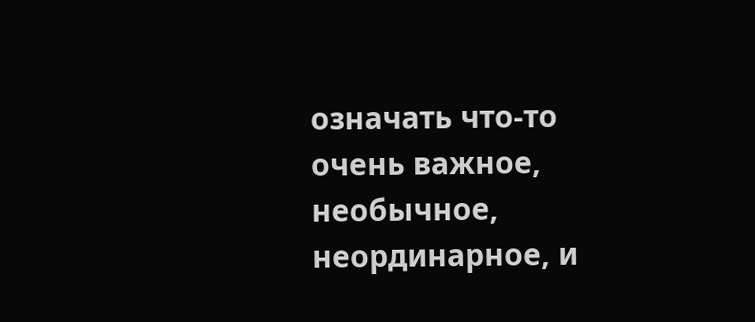означать что-то очень важное, необычное, неординарное, и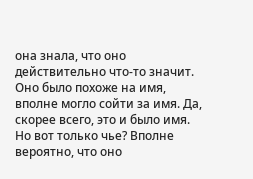она знала, что оно действительно что-то значит. Оно было похоже на имя, вполне могло сойти за имя. Да, скорее всего, это и было имя. Но вот только чье? Вполне вероятно, что оно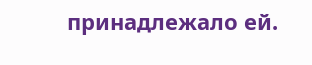принадлежало ей.